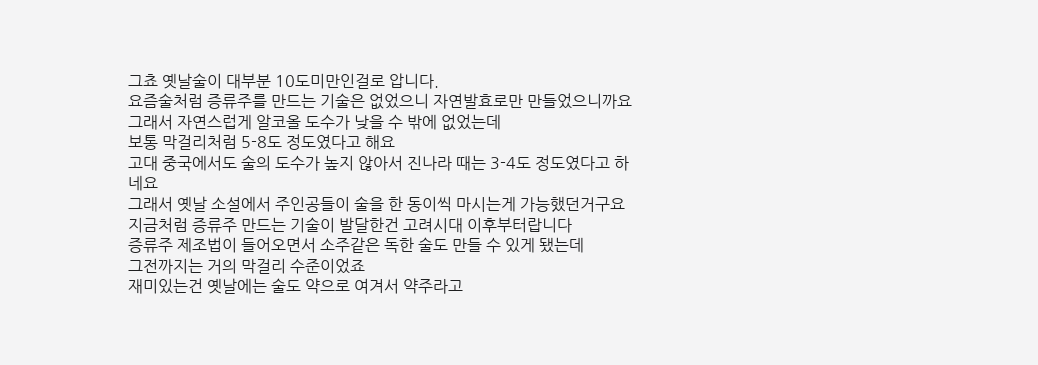그쵸 옛날술이 대부분 10도미만인걸로 압니다.
요즘술처럼 증류주를 만드는 기술은 없었으니 자연발효로만 만들었으니까요
그래서 자연스럽게 알코올 도수가 낮을 수 밖에 없었는데
보통 막걸리처럼 5-8도 정도였다고 해요
고대 중국에서도 술의 도수가 높지 않아서 진나라 때는 3-4도 정도였다고 하네요
그래서 옛날 소설에서 주인공들이 술을 한 동이씩 마시는게 가능했던거구요
지금처럼 증류주 만드는 기술이 발달한건 고려시대 이후부터랍니다
증류주 제조법이 들어오면서 소주같은 독한 술도 만들 수 있게 됐는데
그전까지는 거의 막걸리 수준이었죠
재미있는건 옛날에는 술도 약으로 여겨서 약주라고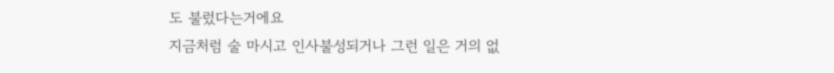도 불렀다는거에요
지금처럼 술 마시고 인사불성되거나 그런 일은 거의 없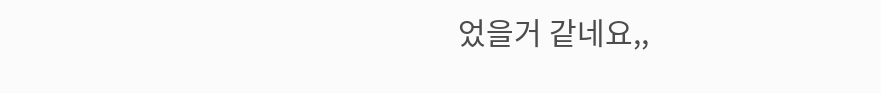었을거 같네요,,